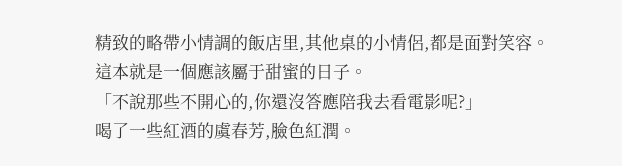精致的略帶小情調的飯店里,其他桌的小情侶,都是面對笑容。
這本就是一個應該屬于甜蜜的日子。
「不說那些不開心的,你還沒答應陪我去看電影呢?」
喝了一些紅酒的虞春芳,臉色紅潤。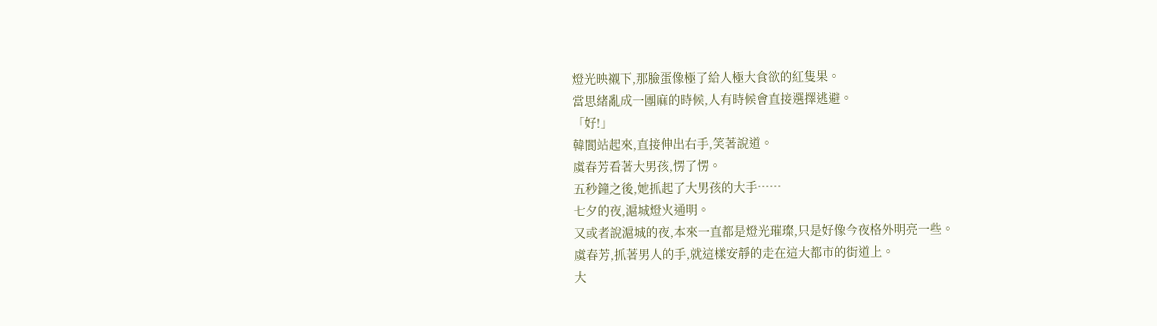燈光映襯下,那臉蛋像極了給人極大食欲的紅隻果。
當思緒亂成一團麻的時候,人有時候會直接選擇逃避。
「好!」
韓閬站起來,直接伸出右手,笑著說道。
虞春芳看著大男孩,愣了愣。
五秒鐘之後,她抓起了大男孩的大手……
七夕的夜,滬城燈火通明。
又或者說滬城的夜,本來一直都是燈光璀璨,只是好像今夜格外明亮一些。
虞春芳,抓著男人的手,就這樣安靜的走在這大都市的街道上。
大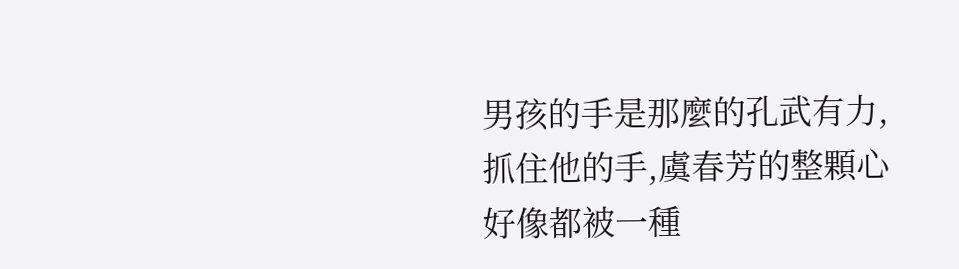男孩的手是那麼的孔武有力,抓住他的手,虞春芳的整顆心好像都被一種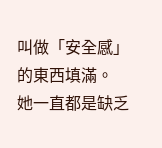叫做「安全感」的東西填滿。
她一直都是缺乏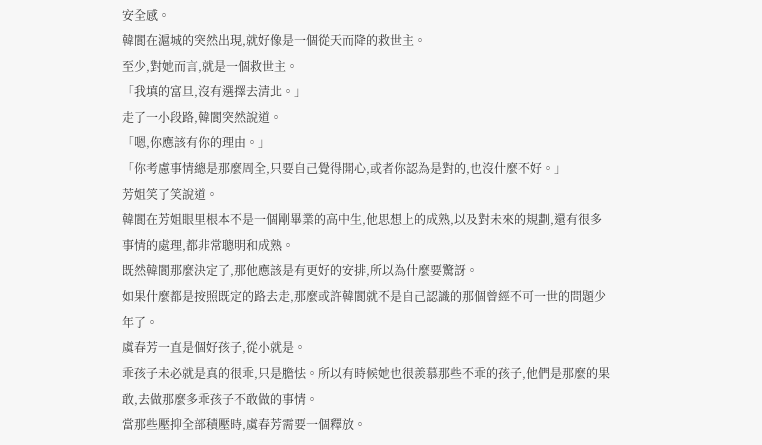安全感。
韓閬在滬城的突然出現,就好像是一個從天而降的救世主。
至少,對她而言,就是一個救世主。
「我填的富旦,沒有選擇去清北。」
走了一小段路,韓閬突然說道。
「嗯,你應該有你的理由。」
「你考慮事情總是那麼周全,只要自己覺得開心,或者你認為是對的,也沒什麼不好。」
芳姐笑了笑說道。
韓閬在芳姐眼里根本不是一個剛畢業的高中生,他思想上的成熟,以及對未來的規劃,還有很多事情的處理,都非常聰明和成熟。
既然韓閬那麼決定了,那他應該是有更好的安排,所以為什麼要驚訝。
如果什麼都是按照既定的路去走,那麼或許韓閬就不是自己認識的那個曾經不可一世的問題少年了。
虞春芳一直是個好孩子,從小就是。
乖孩子未必就是真的很乖,只是膽怯。所以有時候她也很羨慕那些不乖的孩子,他們是那麼的果敢,去做那麼多乖孩子不敢做的事情。
當那些壓抑全部積壓時,虞春芳需要一個釋放。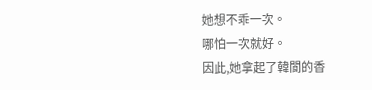她想不乖一次。
哪怕一次就好。
因此,她拿起了韓閬的香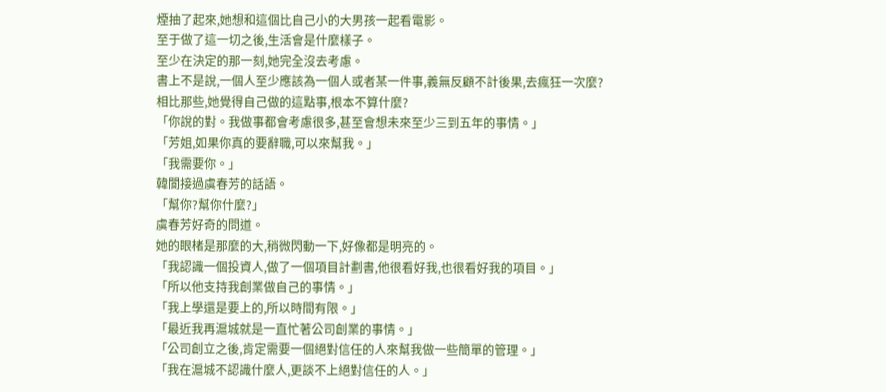煙抽了起來,她想和這個比自己小的大男孩一起看電影。
至于做了這一切之後,生活會是什麼樣子。
至少在決定的那一刻,她完全沒去考慮。
書上不是說,一個人至少應該為一個人或者某一件事,義無反顧不計後果,去瘋狂一次麼?
相比那些,她覺得自己做的這點事,根本不算什麼?
「你說的對。我做事都會考慮很多,甚至會想未來至少三到五年的事情。」
「芳姐,如果你真的要辭職,可以來幫我。」
「我需要你。」
韓閬接過虞春芳的話語。
「幫你?幫你什麼?」
虞春芳好奇的問道。
她的眼楮是那麼的大,稍微閃動一下,好像都是明亮的。
「我認識一個投資人,做了一個項目計劃書,他很看好我,也很看好我的項目。」
「所以他支持我創業做自己的事情。」
「我上學還是要上的,所以時間有限。」
「最近我再滬城就是一直忙著公司創業的事情。」
「公司創立之後,肯定需要一個絕對信任的人來幫我做一些簡單的管理。」
「我在滬城不認識什麼人,更談不上絕對信任的人。」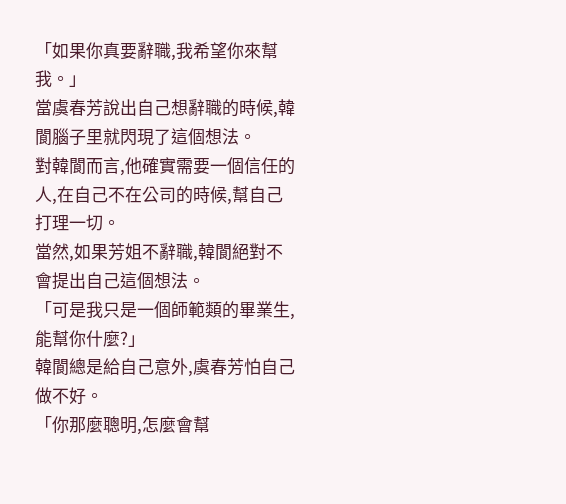「如果你真要辭職,我希望你來幫我。」
當虞春芳說出自己想辭職的時候,韓閬腦子里就閃現了這個想法。
對韓閬而言,他確實需要一個信任的人,在自己不在公司的時候,幫自己打理一切。
當然,如果芳姐不辭職,韓閬絕對不會提出自己這個想法。
「可是我只是一個師範類的畢業生,能幫你什麼?」
韓閬總是給自己意外,虞春芳怕自己做不好。
「你那麼聰明,怎麼會幫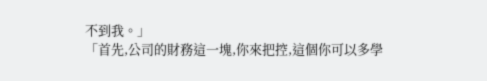不到我。」
「首先,公司的財務這一塊,你來把控,這個你可以多學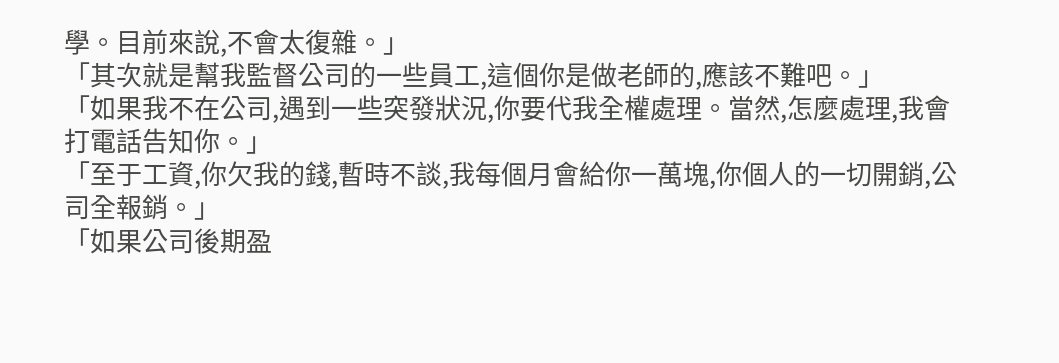學。目前來說,不會太復雜。」
「其次就是幫我監督公司的一些員工,這個你是做老師的,應該不難吧。」
「如果我不在公司,遇到一些突發狀況,你要代我全權處理。當然,怎麼處理,我會打電話告知你。」
「至于工資,你欠我的錢,暫時不談,我每個月會給你一萬塊,你個人的一切開銷,公司全報銷。」
「如果公司後期盈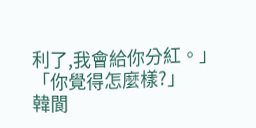利了,我會給你分紅。」
「你覺得怎麼樣?」
韓閬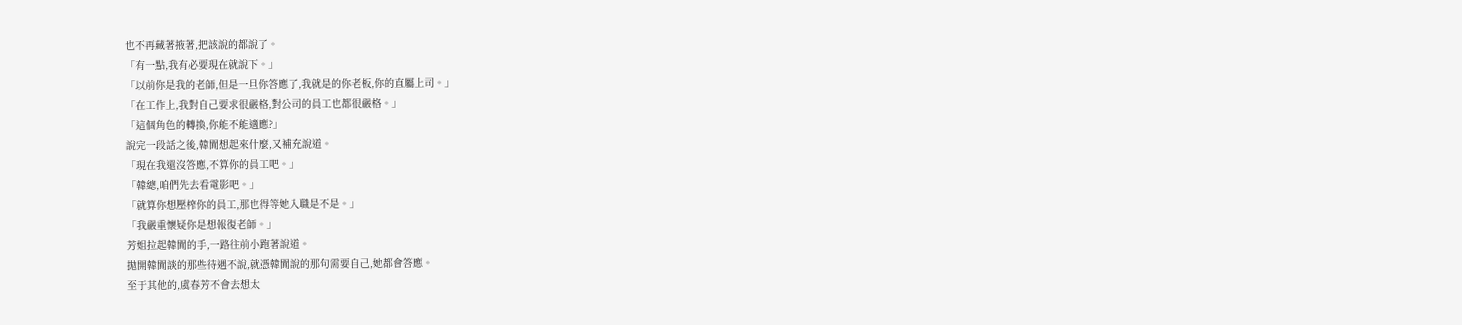也不再藏著掖著,把該說的都說了。
「有一點,我有必要現在就說下。」
「以前你是我的老師,但是一旦你答應了,我就是的你老板,你的直屬上司。」
「在工作上,我對自己要求很嚴格,對公司的員工也都很嚴格。」
「這個角色的轉換,你能不能適應?」
說完一段話之後,韓閬想起來什麼,又補充說道。
「現在我還沒答應,不算你的員工吧。」
「韓總,咱們先去看電影吧。」
「就算你想壓榨你的員工,那也得等她入職是不是。」
「我嚴重懷疑你是想報復老師。」
芳姐拉起韓閬的手,一路往前小跑著說道。
拋開韓閬談的那些待遇不說,就憑韓閬說的那句需要自己,她都會答應。
至于其他的,虞春芳不會去想太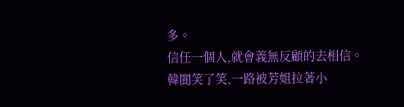多。
信任一個人,就會義無反顧的去相信。
韓閬笑了笑,一路被芳姐拉著小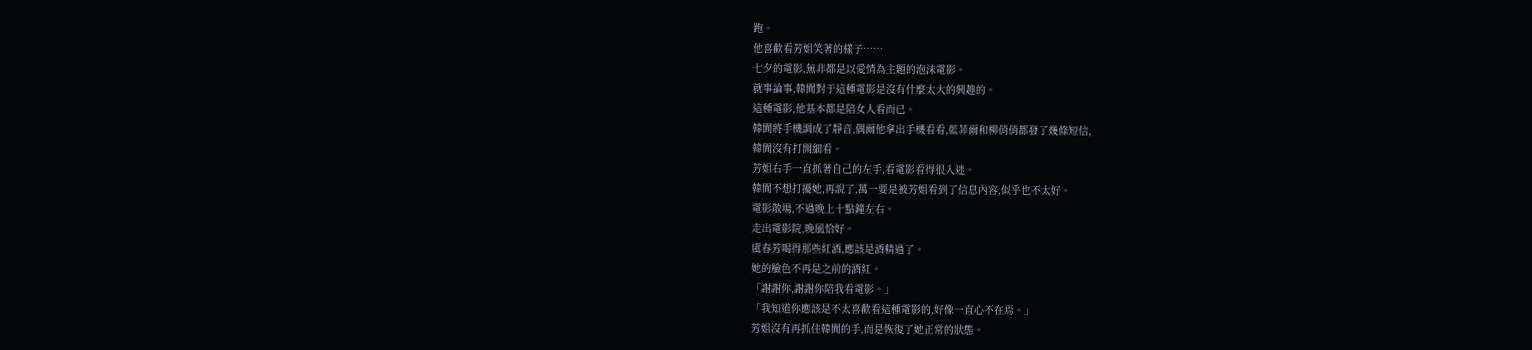跑。
他喜歡看芳姐笑著的樣子……
七夕的電影,無非都是以愛情為主題的泡沫電影。
就事論事,韓閬對于這種電影是沒有什麼太大的興趣的。
這種電影,他基本都是陪女人看而已。
韓閬將手機調成了靜音,偶爾他拿出手機看看,藍菲爾和柳俏俏都發了幾條短信,
韓閬沒有打開細看。
芳姐右手一直抓著自己的左手,看電影看得很入迷。
韓閬不想打擾她,再說了,萬一要是被芳姐看到了信息內容,似乎也不太好。
電影散場,不過晚上十點鐘左右。
走出電影院,晚風恰好。
虞春芳喝得那些紅酒,應該是酒精過了。
她的臉色不再是之前的酒紅。
「謝謝你,謝謝你陪我看電影。」
「我知道你應該是不太喜歡看這種電影的,好像一直心不在焉。」
芳姐沒有再抓住韓閬的手,而是恢復了她正常的狀態。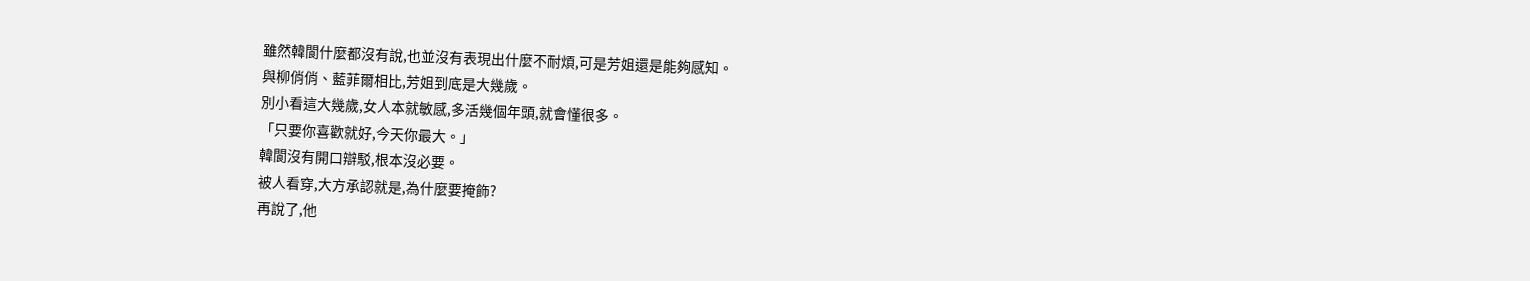雖然韓閬什麼都沒有說,也並沒有表現出什麼不耐煩,可是芳姐還是能夠感知。
與柳俏俏、藍菲爾相比,芳姐到底是大幾歲。
別小看這大幾歲,女人本就敏感,多活幾個年頭,就會懂很多。
「只要你喜歡就好,今天你最大。」
韓閬沒有開口辯駁,根本沒必要。
被人看穿,大方承認就是,為什麼要掩飾?
再說了,他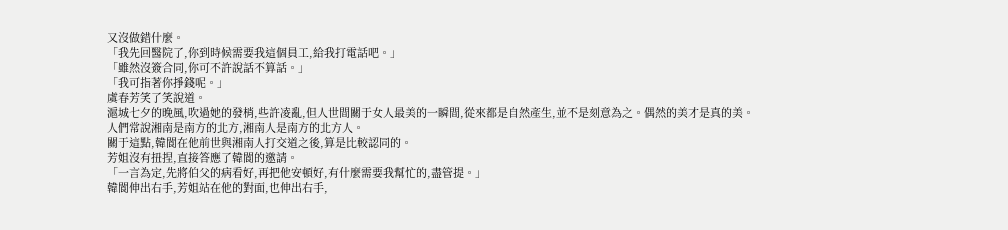又沒做錯什麼。
「我先回醫院了,你到時候需要我這個員工,給我打電話吧。」
「雖然沒簽合同,你可不許說話不算話。」
「我可指著你掙錢呢。」
虞春芳笑了笑說道。
滬城七夕的晚風,吹過她的發梢,些許凌亂,但人世間關于女人最美的一瞬間,從來都是自然產生,並不是刻意為之。偶然的美才是真的美。
人們常說湘南是南方的北方,湘南人是南方的北方人。
關于這點,韓閬在他前世與湘南人打交道之後,算是比較認同的。
芳姐沒有扭捏,直接答應了韓閬的邀請。
「一言為定,先將伯父的病看好,再把他安頓好,有什麼需要我幫忙的,盡管提。」
韓閬伸出右手,芳姐站在他的對面,也伸出右手,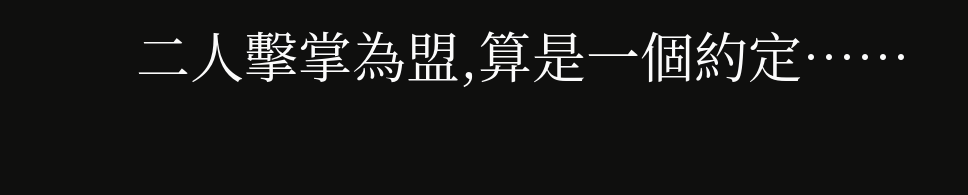二人擊掌為盟,算是一個約定……